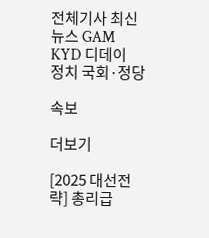전체기사 최신뉴스 GAM
KYD 디데이
정치 국회·정당

속보

더보기

[2025 대선전략] 총리급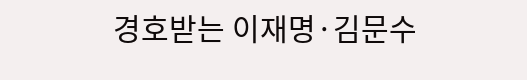경호받는 이재명·김문수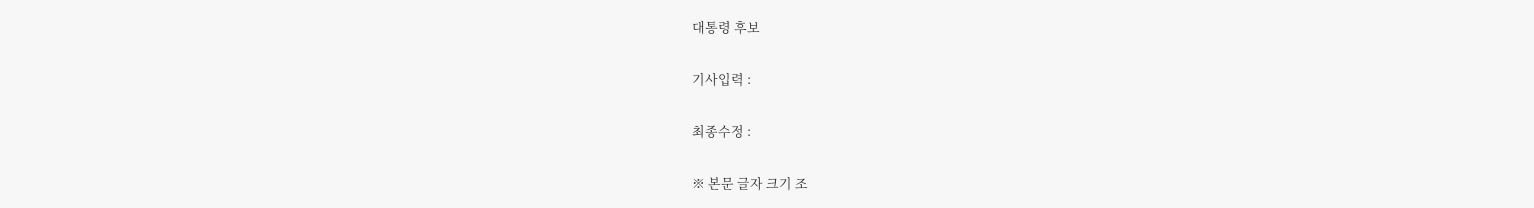대통령 후보

기사입력 :

최종수정 :

※ 본문 글자 크기 조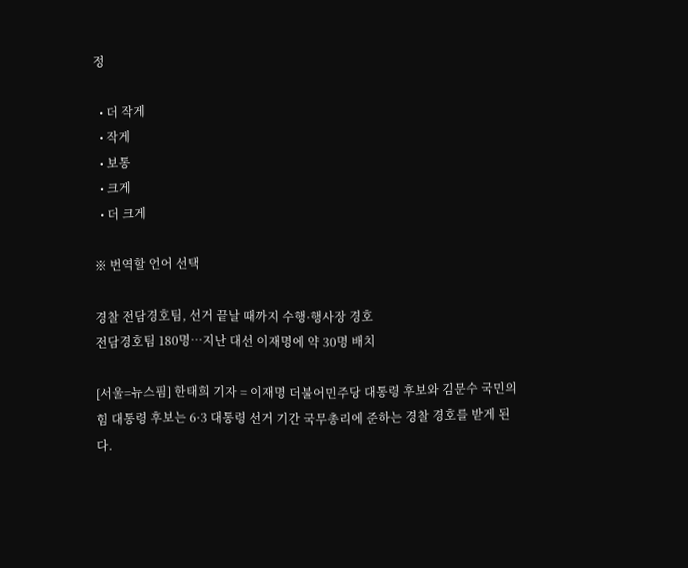정

  • 더 작게
  • 작게
  • 보통
  • 크게
  • 더 크게

※ 번역할 언어 선택

경찰 전담경호팀, 선거 끝날 때까지 수행·행사장 경호
전담경호팀 180명…지난 대선 이재명에 약 30명 배치

[서울=뉴스핌] 한태희 기자 = 이재명 더불어민주당 대통령 후보와 김문수 국민의힘 대통령 후보는 6·3 대통령 선거 기간 국무총리에 준하는 경찰 경호를 받게 된다.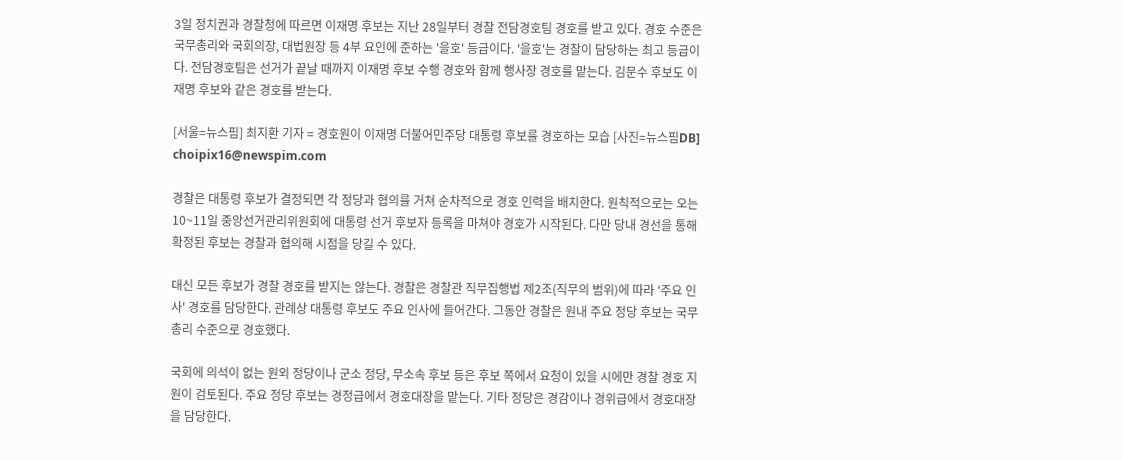3일 정치권과 경찰청에 따르면 이재명 후보는 지난 28일부터 경찰 전담경호팀 경호를 받고 있다. 경호 수준은 국무총리와 국회의장, 대법원장 등 4부 요인에 준하는 '을호' 등급이다. '을호'는 경찰이 담당하는 최고 등급이다. 전담경호팀은 선거가 끝날 때까지 이재명 후보 수행 경호와 함께 행사장 경호를 맡는다. 김문수 후보도 이재명 후보와 같은 경호를 받는다.

[서울=뉴스핌] 최지환 기자 = 경호원이 이재명 더불어민주당 대통령 후보를 경호하는 모습 [사진=뉴스핌DB] choipix16@newspim.com

경찰은 대통령 후보가 결정되면 각 정당과 협의를 거쳐 순차적으로 경호 인력을 배치한다. 원칙적으로는 오는 10~11일 중앙선거관리위원회에 대통령 선거 후보자 등록을 마쳐야 경호가 시작된다. 다만 당내 경선을 통해 확정된 후보는 경찰과 협의해 시점을 당길 수 있다.

대신 모든 후보가 경찰 경호를 받지는 않는다. 경찰은 경찰관 직무집행법 제2조(직무의 범위)에 따라 '주요 인사' 경호를 담당한다. 관례상 대통령 후보도 주요 인사에 들어간다. 그동안 경찰은 원내 주요 정당 후보는 국무총리 수준으로 경호했다.

국회에 의석이 없는 원외 정당이나 군소 정당, 무소속 후보 등은 후보 쪽에서 요청이 있을 시에만 경찰 경호 지원이 검토된다. 주요 정당 후보는 경정급에서 경호대장을 맡는다. 기타 정당은 경감이나 경위급에서 경호대장을 담당한다.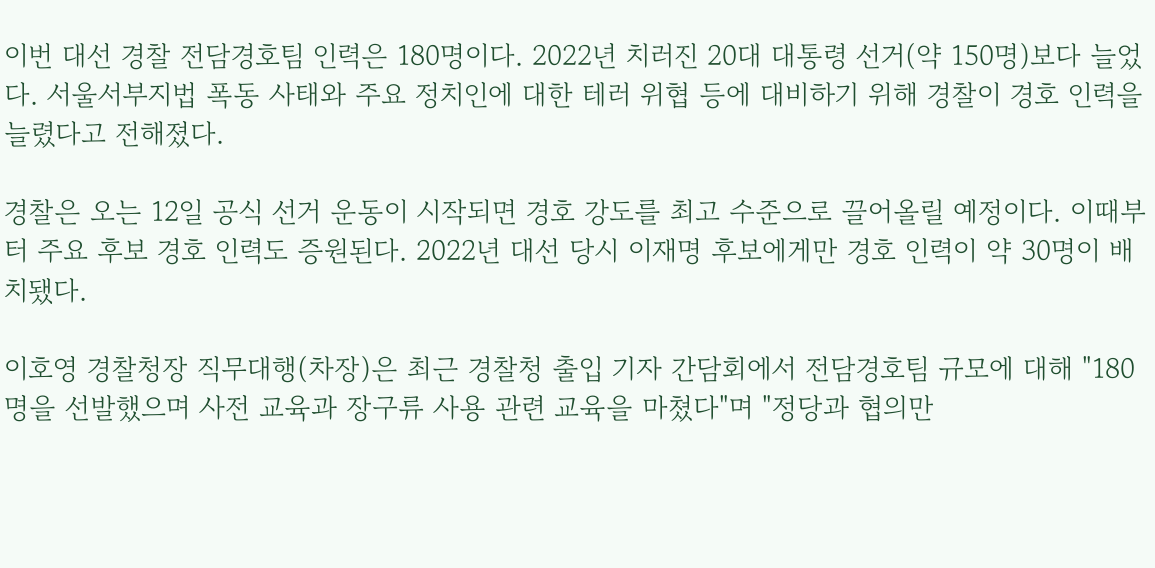이번 대선 경찰 전담경호팀 인력은 180명이다. 2022년 치러진 20대 대통령 선거(약 150명)보다 늘었다. 서울서부지법 폭동 사태와 주요 정치인에 대한 테러 위협 등에 대비하기 위해 경찰이 경호 인력을 늘렸다고 전해졌다.

경찰은 오는 12일 공식 선거 운동이 시작되면 경호 강도를 최고 수준으로 끌어올릴 예정이다. 이때부터 주요 후보 경호 인력도 증원된다. 2022년 대선 당시 이재명 후보에게만 경호 인력이 약 30명이 배치됐다.

이호영 경찰청장 직무대행(차장)은 최근 경찰청 출입 기자 간담회에서 전담경호팀 규모에 대해 "180명을 선발했으며 사전 교육과 장구류 사용 관련 교육을 마쳤다"며 "정당과 협의만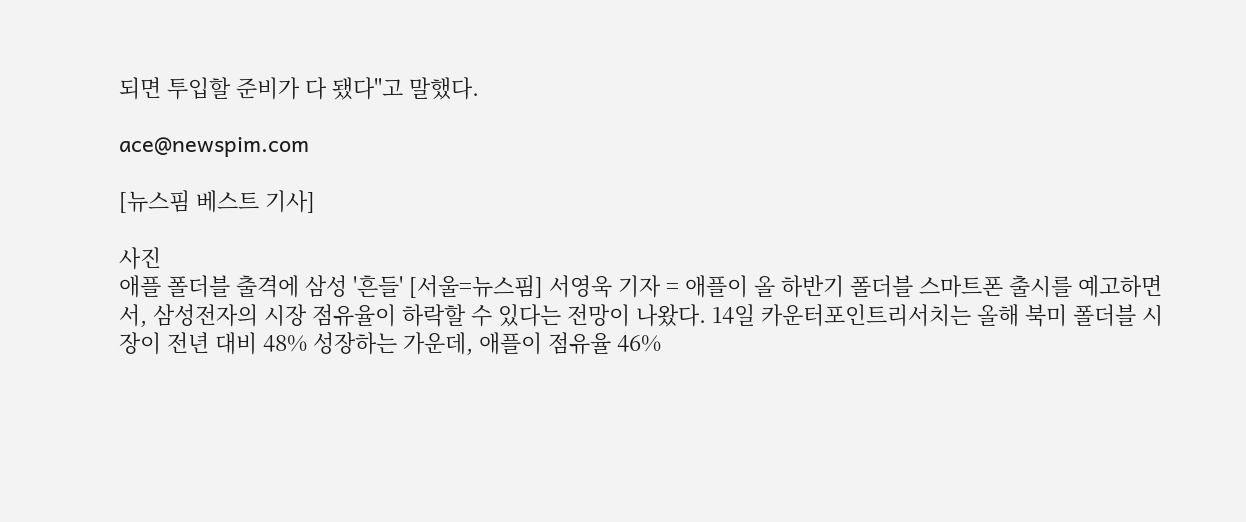되면 투입할 준비가 다 됐다"고 말했다.

ace@newspim.com

[뉴스핌 베스트 기사]

사진
애플 폴더블 출격에 삼성 '흔들' [서울=뉴스핌] 서영욱 기자 = 애플이 올 하반기 폴더블 스마트폰 출시를 예고하면서, 삼성전자의 시장 점유율이 하락할 수 있다는 전망이 나왔다. 14일 카운터포인트리서치는 올해 북미 폴더블 시장이 전년 대비 48% 성장하는 가운데, 애플이 점유율 46%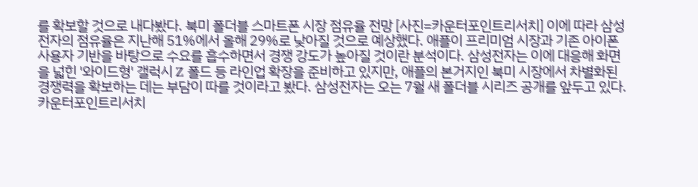를 확보할 것으로 내다봤다. 북미 폴더블 스마트폰 시장 점유율 전망 [사진=카운터포인트리서치] 이에 따라 삼성전자의 점유율은 지난해 51%에서 올해 29%로 낮아질 것으로 예상했다. 애플이 프리미엄 시장과 기존 아이폰 사용자 기반을 바탕으로 수요를 흡수하면서 경쟁 강도가 높아질 것이란 분석이다. 삼성전자는 이에 대응해 화면을 넓힌 '와이드형' 갤럭시 Z 폴드 등 라인업 확장을 준비하고 있지만, 애플의 본거지인 북미 시장에서 차별화된 경쟁력을 확보하는 데는 부담이 따를 것이라고 봤다. 삼성전자는 오는 7월 새 폴더블 시리즈 공개를 앞두고 있다. 카운터포인트리서치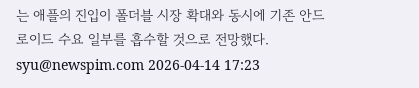는 애플의 진입이 폴더블 시장 확대와 동시에 기존 안드로이드 수요 일부를 흡수할 것으로 전망했다. syu@newspim.com 2026-04-14 17:23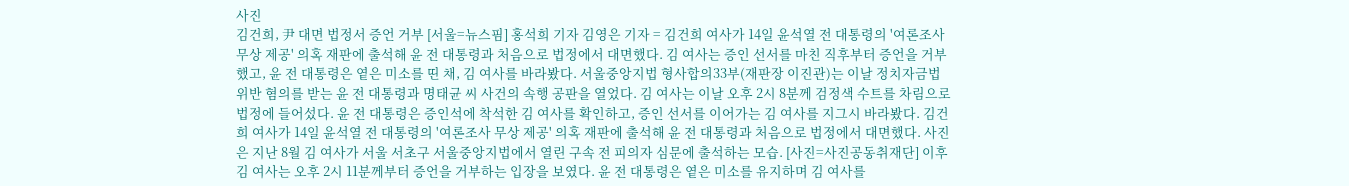사진
김건희, 尹 대면 법정서 증언 거부 [서울=뉴스핌] 홍석희 기자 김영은 기자 = 김건희 여사가 14일 윤석열 전 대통령의 '여론조사 무상 제공' 의혹 재판에 출석해 윤 전 대통령과 처음으로 법정에서 대면했다. 김 여사는 증인 선서를 마친 직후부터 증언을 거부했고, 윤 전 대통령은 옅은 미소를 띤 채, 김 여사를 바라봤다. 서울중앙지법 형사합의33부(재판장 이진관)는 이날 정치자금법 위반 혐의를 받는 윤 전 대통령과 명태균 씨 사건의 속행 공판을 열었다. 김 여사는 이날 오후 2시 8분께 검정색 수트를 차림으로 법정에 들어섰다. 윤 전 대통령은 증인석에 착석한 김 여사를 확인하고, 증인 선서를 이어가는 김 여사를 지그시 바라봤다. 김건희 여사가 14일 윤석열 전 대통령의 '여론조사 무상 제공' 의혹 재판에 출석해 윤 전 대통령과 처음으로 법정에서 대면했다. 사진은 지난 8월 김 여사가 서울 서초구 서울중앙지법에서 열린 구속 전 피의자 심문에 출석하는 모습. [사진=사진공동취재단] 이후 김 여사는 오후 2시 11분께부터 증언을 거부하는 입장을 보였다. 윤 전 대통령은 옅은 미소를 유지하며 김 여사를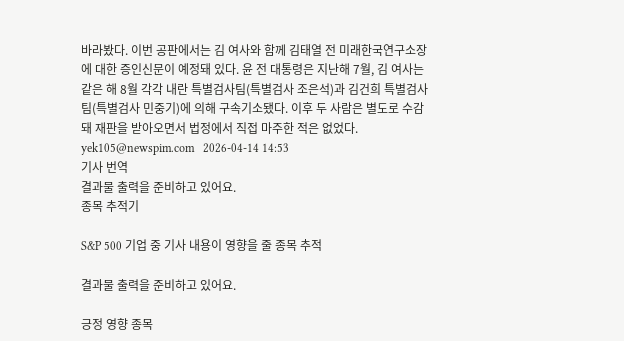바라봤다. 이번 공판에서는 김 여사와 함께 김태열 전 미래한국연구소장에 대한 증인신문이 예정돼 있다. 윤 전 대통령은 지난해 7월, 김 여사는 같은 해 8월 각각 내란 특별검사팀(특별검사 조은석)과 김건희 특별검사팀(특별검사 민중기)에 의해 구속기소됐다. 이후 두 사람은 별도로 수감돼 재판을 받아오면서 법정에서 직접 마주한 적은 없었다. yek105@newspim.com   2026-04-14 14:53
기사 번역
결과물 출력을 준비하고 있어요.
종목 추적기

S&P 500 기업 중 기사 내용이 영향을 줄 종목 추적

결과물 출력을 준비하고 있어요.

긍정 영향 종목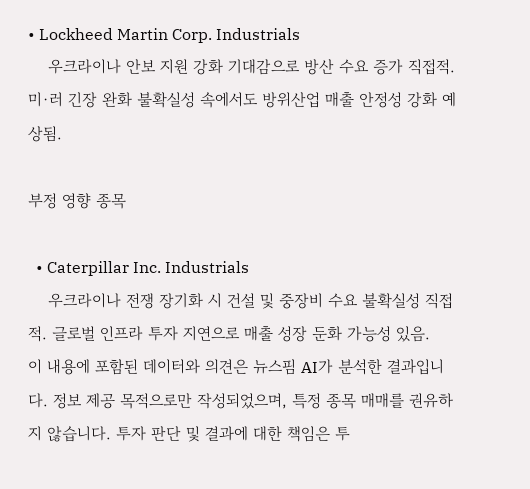• Lockheed Martin Corp. Industrials
    우크라이나 안보 지원 강화 기대감으로 방산 수요 증가 직접적. 미·러 긴장 완화 불확실성 속에서도 방위산업 매출 안정성 강화 예상됨.

부정 영향 종목

  • Caterpillar Inc. Industrials
    우크라이나 전쟁 장기화 시 건설 및 중장비 수요 불확실성 직접적. 글로벌 인프라 투자 지연으로 매출 성장 둔화 가능성 있음.
이 내용에 포함된 데이터와 의견은 뉴스핌 AI가 분석한 결과입니다. 정보 제공 목적으로만 작성되었으며, 특정 종목 매매를 권유하지 않습니다. 투자 판단 및 결과에 대한 책임은 투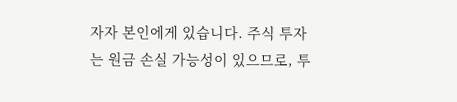자자 본인에게 있습니다. 주식 투자는 원금 손실 가능성이 있으므로, 투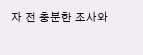자 전 충분한 조사와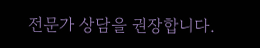전문가 상담을 권장합니다.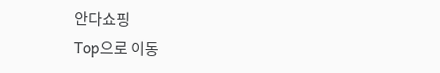안다쇼핑
Top으로 이동